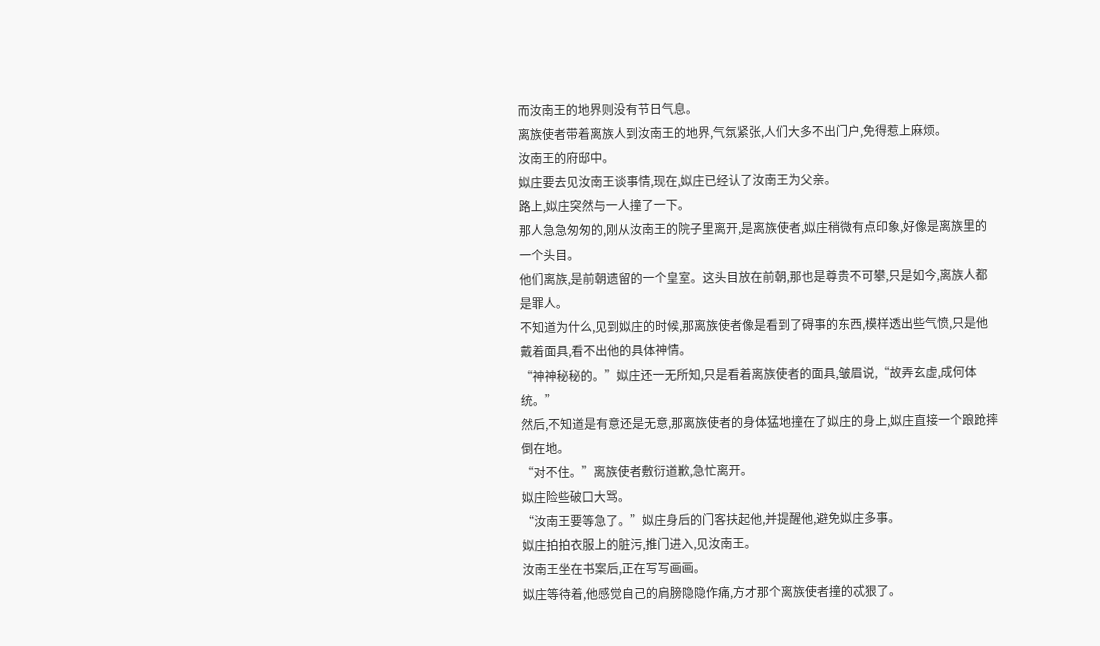而汝南王的地界则没有节日气息。
离族使者带着离族人到汝南王的地界,气氛紧张,人们大多不出门户,免得惹上麻烦。
汝南王的府邸中。
姒庄要去见汝南王谈事情,现在,姒庄已经认了汝南王为父亲。
路上,姒庄突然与一人撞了一下。
那人急急匆匆的,刚从汝南王的院子里离开,是离族使者,姒庄稍微有点印象,好像是离族里的一个头目。
他们离族,是前朝遗留的一个皇室。这头目放在前朝,那也是尊贵不可攀,只是如今,离族人都是罪人。
不知道为什么,见到姒庄的时候,那离族使者像是看到了碍事的东西,模样透出些气愤,只是他戴着面具,看不出他的具体神情。
“神神秘秘的。”姒庄还一无所知,只是看着离族使者的面具,皱眉说,“故弄玄虚,成何体统。”
然后,不知道是有意还是无意,那离族使者的身体猛地撞在了姒庄的身上,姒庄直接一个踉跄摔倒在地。
“对不住。”离族使者敷衍道歉,急忙离开。
姒庄险些破口大骂。
“汝南王要等急了。”姒庄身后的门客扶起他,并提醒他,避免姒庄多事。
姒庄拍拍衣服上的脏污,推门进入,见汝南王。
汝南王坐在书案后,正在写写画画。
姒庄等待着,他感觉自己的肩膀隐隐作痛,方才那个离族使者撞的忒狠了。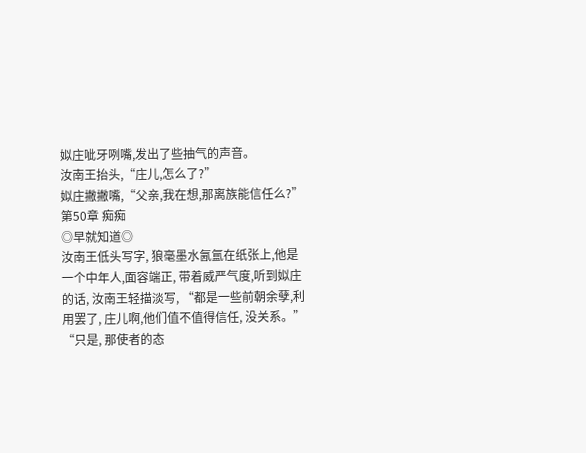姒庄呲牙咧嘴,发出了些抽气的声音。
汝南王抬头,“庄儿,怎么了?”
姒庄撇撇嘴,“父亲,我在想,那离族能信任么?”
第50章 痴痴
◎早就知道◎
汝南王低头写字, 狼毫墨水氤氲在纸张上,他是一个中年人,面容端正, 带着威严气度,听到姒庄的话, 汝南王轻描淡写, “都是一些前朝余孽,利用罢了, 庄儿啊,他们值不值得信任, 没关系。”
“只是, 那使者的态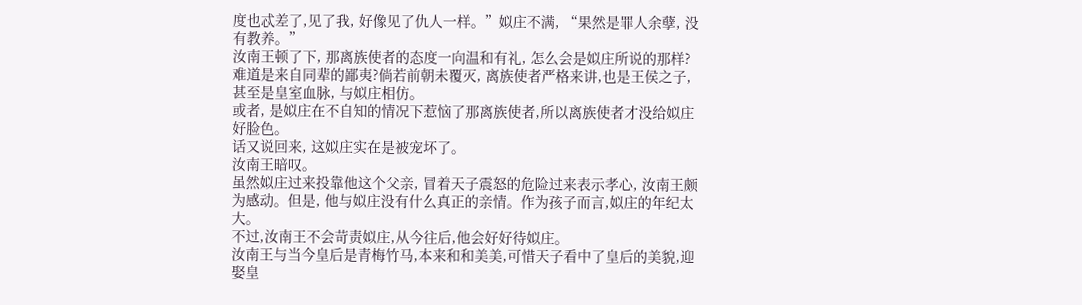度也忒差了,见了我, 好像见了仇人一样。”姒庄不满, “果然是罪人余孽, 没有教养。”
汝南王顿了下, 那离族使者的态度一向温和有礼, 怎么会是姒庄所说的那样?
难道是来自同辈的鄙夷?倘若前朝未覆灭, 离族使者严格来讲,也是王侯之子, 甚至是皇室血脉, 与姒庄相仿。
或者, 是姒庄在不自知的情况下惹恼了那离族使者,所以离族使者才没给姒庄好脸色。
话又说回来, 这姒庄实在是被宠坏了。
汝南王暗叹。
虽然姒庄过来投靠他这个父亲, 冒着天子震怒的危险过来表示孝心, 汝南王颇为感动。但是, 他与姒庄没有什么真正的亲情。作为孩子而言,姒庄的年纪太大。
不过,汝南王不会苛责姒庄,从今往后,他会好好待姒庄。
汝南王与当今皇后是青梅竹马,本来和和美美,可惜天子看中了皇后的美貌,迎娶皇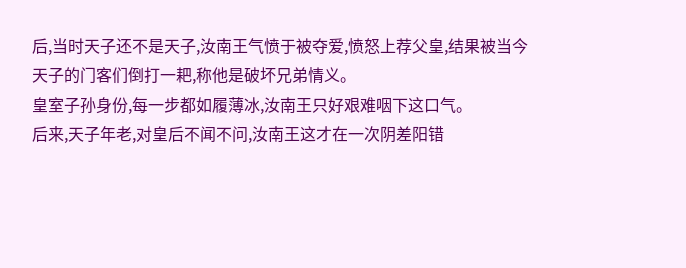后,当时天子还不是天子,汝南王气愤于被夺爱,愤怒上荐父皇,结果被当今天子的门客们倒打一耙,称他是破坏兄弟情义。
皇室子孙身份,每一步都如履薄冰,汝南王只好艰难咽下这口气。
后来,天子年老,对皇后不闻不问,汝南王这才在一次阴差阳错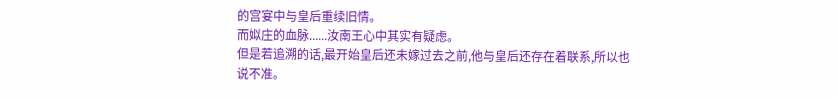的宫宴中与皇后重续旧情。
而姒庄的血脉......汝南王心中其实有疑虑。
但是若追溯的话,最开始皇后还未嫁过去之前,他与皇后还存在着联系,所以也说不准。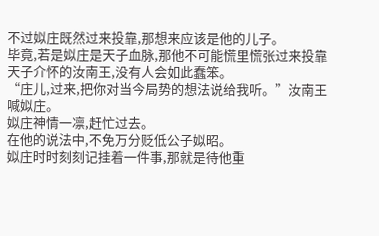不过姒庄既然过来投靠,那想来应该是他的儿子。
毕竟,若是姒庄是天子血脉,那他不可能慌里慌张过来投靠天子介怀的汝南王,没有人会如此蠢笨。
“庄儿,过来,把你对当今局势的想法说给我听。”汝南王喊姒庄。
姒庄神情一凛,赶忙过去。
在他的说法中,不免万分贬低公子姒昭。
姒庄时时刻刻记挂着一件事,那就是待他重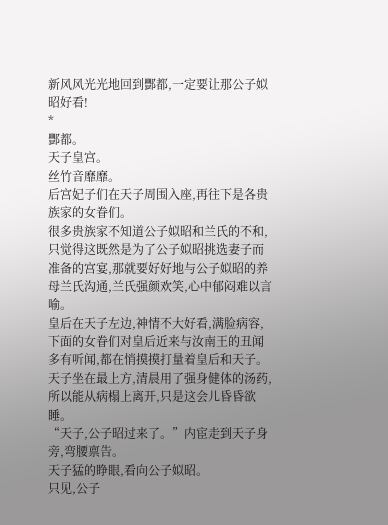新风风光光地回到酆都,一定要让那公子姒昭好看!
*
酆都。
天子皇宫。
丝竹音靡靡。
后宫妃子们在天子周围入座,再往下是各贵族家的女眷们。
很多贵族家不知道公子姒昭和兰氏的不和,只觉得这既然是为了公子姒昭挑选妻子而准备的宫宴,那就要好好地与公子姒昭的养母兰氏沟通,兰氏强颜欢笑,心中郁闷难以言喻。
皇后在天子左边,神情不大好看,满脸病容,下面的女眷们对皇后近来与汝南王的丑闻多有听闻,都在悄摸摸打量着皇后和天子。
天子坐在最上方,清晨用了强身健体的汤药,所以能从病榻上离开,只是这会儿昏昏欲睡。
“天子,公子昭过来了。”内宦走到天子身旁,弯腰禀告。
天子猛的睁眼,看向公子姒昭。
只见,公子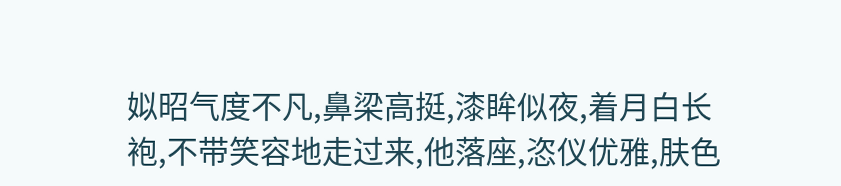姒昭气度不凡,鼻梁高挺,漆眸似夜,着月白长袍,不带笑容地走过来,他落座,恣仪优雅,肤色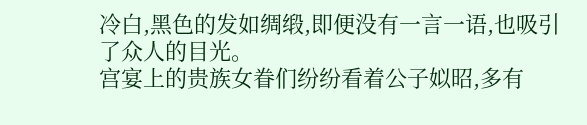冷白,黑色的发如绸缎,即便没有一言一语,也吸引了众人的目光。
宫宴上的贵族女眷们纷纷看着公子姒昭,多有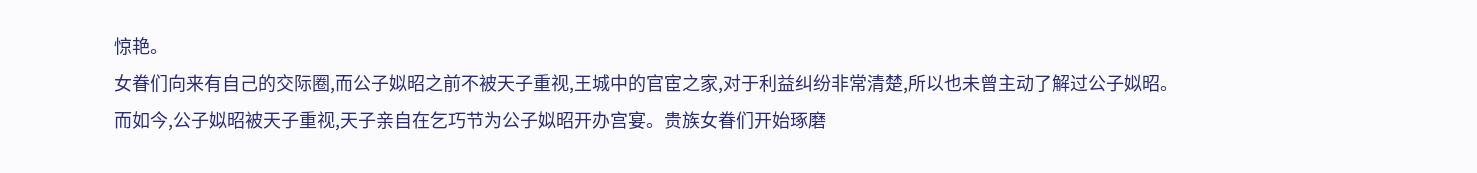惊艳。
女眷们向来有自己的交际圈,而公子姒昭之前不被天子重视,王城中的官宦之家,对于利益纠纷非常清楚,所以也未曾主动了解过公子姒昭。
而如今,公子姒昭被天子重视,天子亲自在乞巧节为公子姒昭开办宫宴。贵族女眷们开始琢磨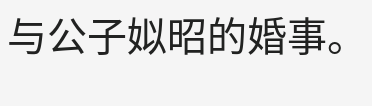与公子姒昭的婚事。